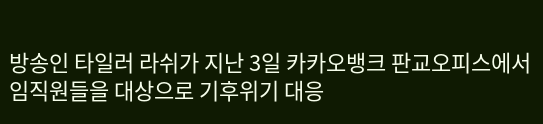방송인 타일러 라쉬가 지난 3일 카카오뱅크 판교오피스에서 임직원들을 대상으로 기후위기 대응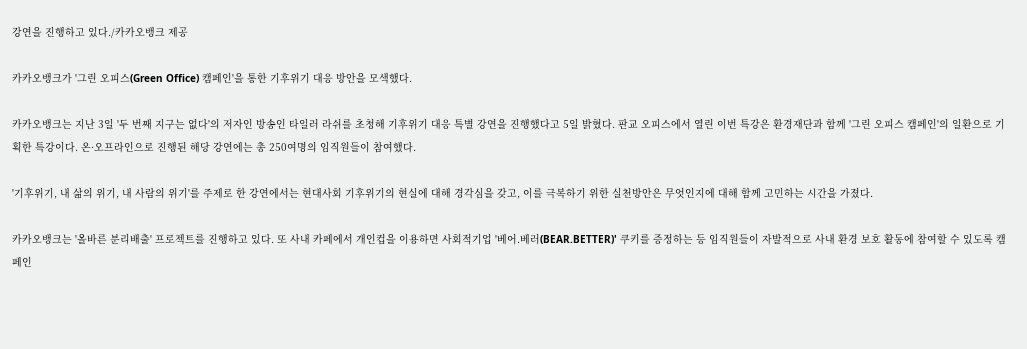강연을 진행하고 있다./카카오뱅크 제공

카카오뱅크가 '그린 오피스(Green Office) 캠페인'을 통한 기후위기 대응 방안을 모색했다.

카카오뱅크는 지난 3일 '두 번째 지구는 없다'의 저자인 방송인 타일러 라쉬를 초청해 기후위기 대응 특별 강연을 진행했다고 5일 밝혔다. 판교 오피스에서 열린 이번 특강은 환경재단과 함께 '그린 오피스 캠페인'의 일환으로 기획한 특강이다. 온·오프라인으로 진행된 해당 강연에는 총 250여명의 임직원들이 참여했다.

'기후위기, 내 삶의 위기, 내 사람의 위기'를 주제로 한 강연에서는 현대사회 기후위기의 현실에 대해 경각심을 갖고, 이를 극복하기 위한 실천방안은 무엇인지에 대해 함께 고민하는 시간을 가졌다.

카카오뱅크는 '올바른 분리배출' 프로젝트를 진행하고 있다. 또 사내 카페에서 개인컵을 이용하면 사회적기업 '베어.베러(BEAR.BETTER)' 쿠키를 증정하는 등 임직원들이 자발적으로 사내 환경 보호 활동에 참여할 수 있도록 캠페인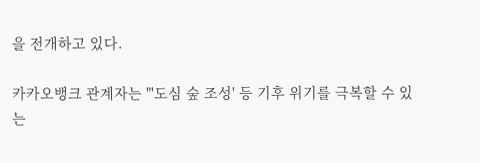을 전개하고 있다.

카카오뱅크 관계자는 "'도심 숲 조성' 등 기후 위기를 극복할 수 있는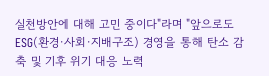실천방안에 대해 고민 중이다"라며 "앞으로도 ESG(환경·사회·지배구조) 경영을 통해 탄소 감축 및 기후 위기 대응 노력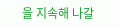을 지속해 나갈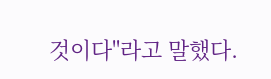것이다"라고 말했다.